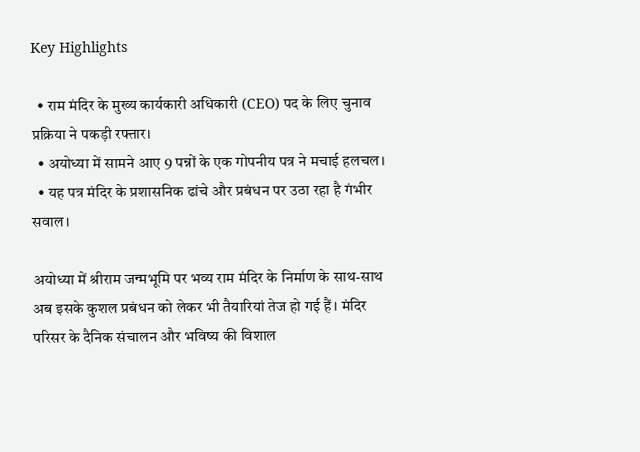Key Highlights

  • राम मंदिर के मुख्य कार्यकारी अधिकारी (CEO) पद के लिए चुनाव प्रक्रिया ने पकड़ी रफ्तार।
  • अयोध्या में सामने आए 9 पन्नों के एक गोपनीय पत्र ने मचाई हलचल।
  • यह पत्र मंदिर के प्रशासनिक ढांचे और प्रबंधन पर उठा रहा है गंभीर सवाल।

अयोध्या में श्रीराम जन्मभूमि पर भव्य राम मंदिर के निर्माण के साथ-साथ अब इसके कुशल प्रबंधन को लेकर भी तैयारियां तेज हो गई हैं। मंदिर परिसर के दैनिक संचालन और भविष्य की विशाल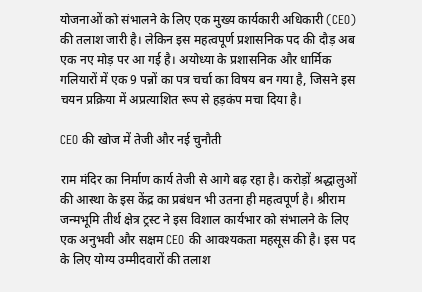योजनाओं को संभालने के लिए एक मुख्य कार्यकारी अधिकारी (CEO) की तलाश जारी है। लेकिन इस महत्वपूर्ण प्रशासनिक पद की दौड़ अब एक नए मोड़ पर आ गई है। अयोध्या के प्रशासनिक और धार्मिक गलियारों में एक 9 पन्नों का पत्र चर्चा का विषय बन गया है, जिसने इस चयन प्रक्रिया में अप्रत्याशित रूप से हड़कंप मचा दिया है।

CEO की खोज में तेजी और नई चुनौती

राम मंदिर का निर्माण कार्य तेजी से आगे बढ़ रहा है। करोड़ों श्रद्धालुओं की आस्था के इस केंद्र का प्रबंधन भी उतना ही महत्वपूर्ण है। श्रीराम जन्मभूमि तीर्थ क्षेत्र ट्रस्ट ने इस विशाल कार्यभार को संभालने के लिए एक अनुभवी और सक्षम CEO की आवश्यकता महसूस की है। इस पद के लिए योग्य उम्मीदवारों की तलाश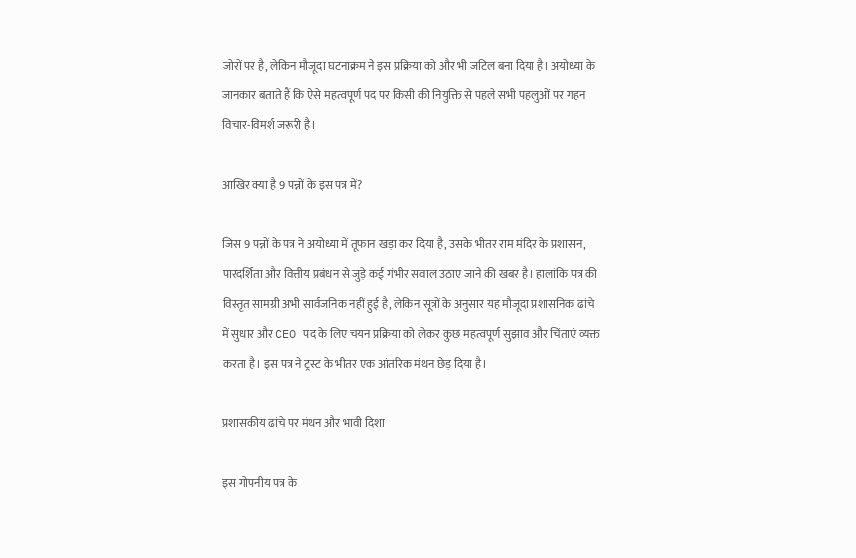जोरों पर है, लेकिन मौजूदा घटनाक्रम ने इस प्रक्रिया को और भी जटिल बना दिया है। अयोध्या के जानकार बताते हैं कि ऐसे महत्वपूर्ण पद पर किसी की नियुक्ति से पहले सभी पहलुओं पर गहन विचार-विमर्श जरूरी है।

आखिर क्या है 9 पन्नों के इस पत्र में?

जिस 9 पन्नों के पत्र ने अयोध्या में तूफान खड़ा कर दिया है, उसके भीतर राम मंदिर के प्रशासन, पारदर्शिता और वित्तीय प्रबंधन से जुड़े कई गंभीर सवाल उठाए जाने की खबर है। हालांकि पत्र की विस्तृत सामग्री अभी सार्वजनिक नहीं हुई है, लेकिन सूत्रों के अनुसार यह मौजूदा प्रशासनिक ढांचे में सुधार और CEO पद के लिए चयन प्रक्रिया को लेकर कुछ महत्वपूर्ण सुझाव और चिंताएं व्यक्त करता है। इस पत्र ने ट्रस्ट के भीतर एक आंतरिक मंथन छेड़ दिया है।

प्रशासकीय ढांचे पर मंथन और भावी दिशा

इस गोपनीय पत्र के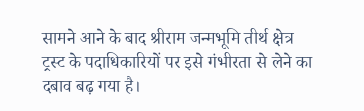सामने आने के बाद श्रीराम जन्मभूमि तीर्थ क्षेत्र ट्रस्ट के पदाधिकारियों पर इसे गंभीरता से लेने का दबाव बढ़ गया है।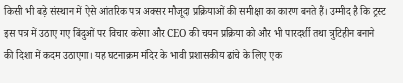किसी भी बड़े संस्थान में ऐसे आंतरिक पत्र अक्सर मौजूदा प्रक्रियाओं की समीक्षा का कारण बनते हैं। उम्मीद है कि ट्रस्ट इस पत्र में उठाए गए बिंदुओं पर विचार करेगा और CEO की चयन प्रक्रिया को और भी पारदर्शी तथा त्रुटिहीन बनाने की दिशा में कदम उठाएगा। यह घटनाक्रम मंदिर के भावी प्रशासकीय ढांचे के लिए एक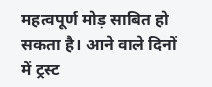महत्वपूर्ण मोड़ साबित हो सकता है। आने वाले दिनों में ट्रस्ट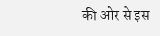की ओर से इस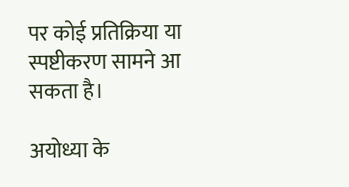पर कोई प्रतिक्रिया या स्पष्टीकरण सामने आ सकता है।

अयोध्या के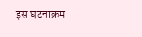इस घटनाक्रम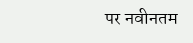पर नवीनतम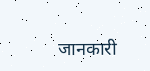जानकारी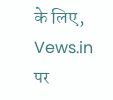के लिए, Vews.in पर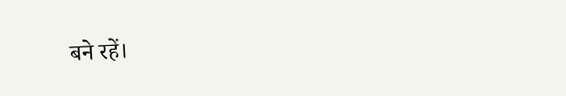बने रहें।